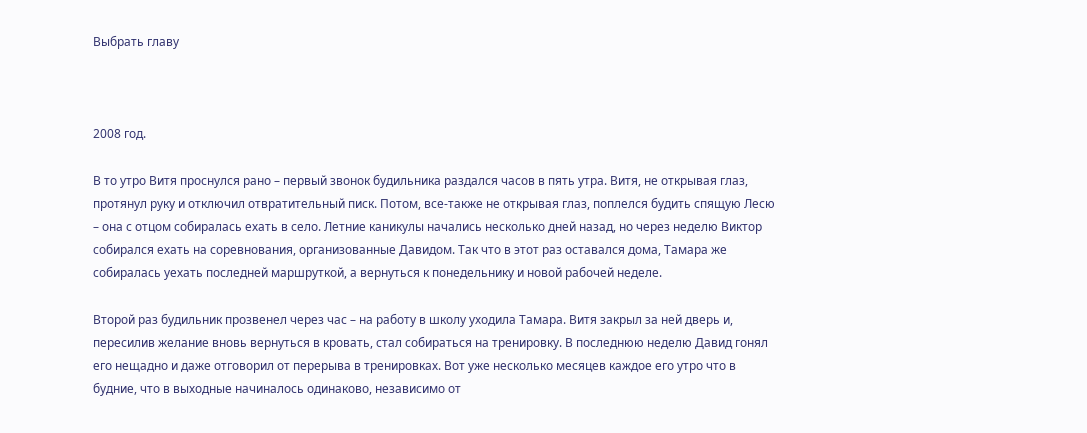Выбрать главу



2008 год.

В то утро Витя проснулся рано – первый звонок будильника раздался часов в пять утра. Витя, не открывая глаз, протянул руку и отключил отвратительный писк. Потом, все-также не открывая глаз, поплелся будить спящую Лесю – она с отцом собиралась ехать в село. Летние каникулы начались несколько дней назад, но через неделю Виктор собирался ехать на соревнования, организованные Давидом. Так что в этот раз оставался дома, Тамара же собиралась уехать последней маршруткой, а вернуться к понедельнику и новой рабочей неделе.

Второй раз будильник прозвенел через час – на работу в школу уходила Тамара. Витя закрыл за ней дверь и, пересилив желание вновь вернуться в кровать, стал собираться на тренировку. В последнюю неделю Давид гонял его нещадно и даже отговорил от перерыва в тренировках. Вот уже несколько месяцев каждое его утро что в будние, что в выходные начиналось одинаково, независимо от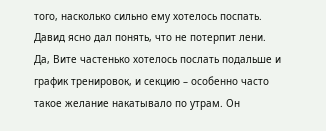того, насколько сильно ему хотелось поспать. Давид ясно дал понять, что не потерпит лени. Да, Вите частенько хотелось послать подальше и график тренировок, и секцию – особенно часто такое желание накатывало по утрам. Он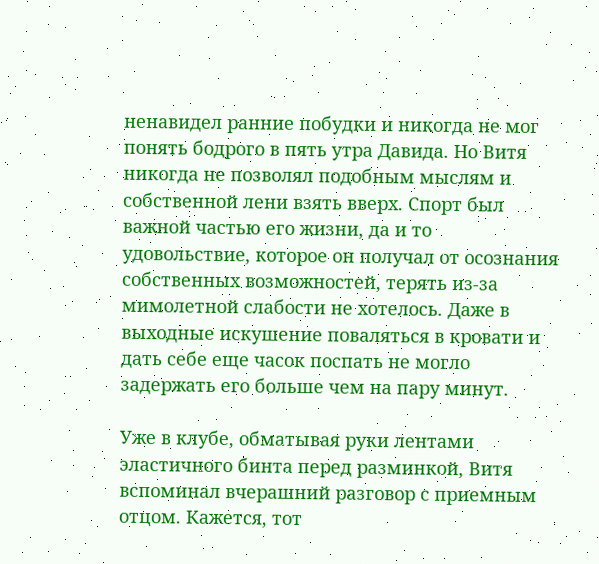ненавидел ранние побудки и никогда не мог понять бодрого в пять утра Давида. Но Витя никогда не позволял подобным мыслям и собственной лени взять вверх. Спорт был важной частью его жизни, да и то удовольствие, которое он получал от осознания собственных возможностей, терять из-за мимолетной слабости не хотелось. Даже в выходные искушение поваляться в кровати и дать себе еще часок поспать не могло задержать его больше чем на пару минут.

Уже в клубе, обматывая руки лентами эластичного бинта перед разминкой, Витя вспоминал вчерашний разговор с приемным отцом. Кажется, тот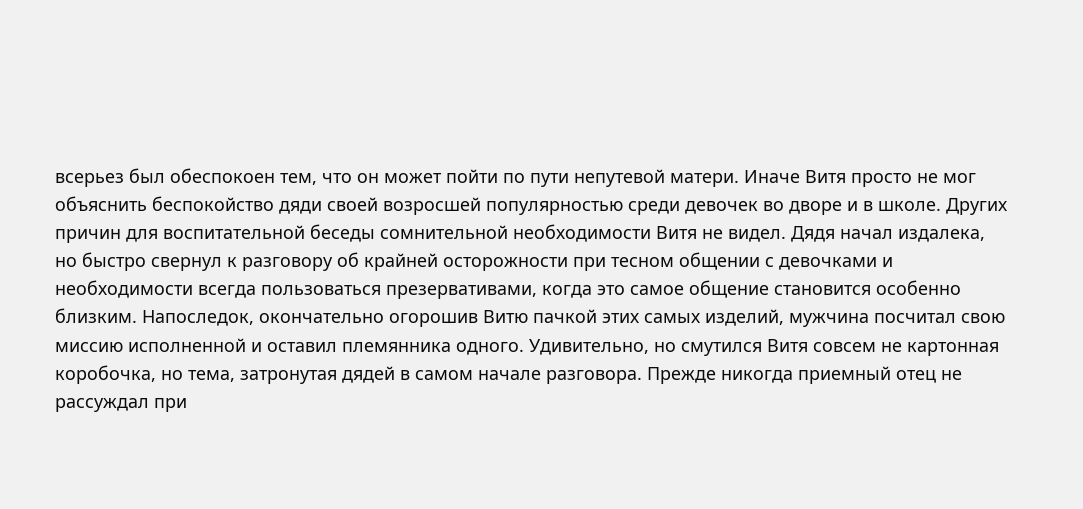всерьез был обеспокоен тем, что он может пойти по пути непутевой матери. Иначе Витя просто не мог объяснить беспокойство дяди своей возросшей популярностью среди девочек во дворе и в школе. Других причин для воспитательной беседы сомнительной необходимости Витя не видел. Дядя начал издалека, но быстро свернул к разговору об крайней осторожности при тесном общении с девочками и необходимости всегда пользоваться презервативами, когда это самое общение становится особенно близким. Напоследок, окончательно огорошив Витю пачкой этих самых изделий, мужчина посчитал свою миссию исполненной и оставил племянника одного. Удивительно, но смутился Витя совсем не картонная коробочка, но тема, затронутая дядей в самом начале разговора. Прежде никогда приемный отец не рассуждал при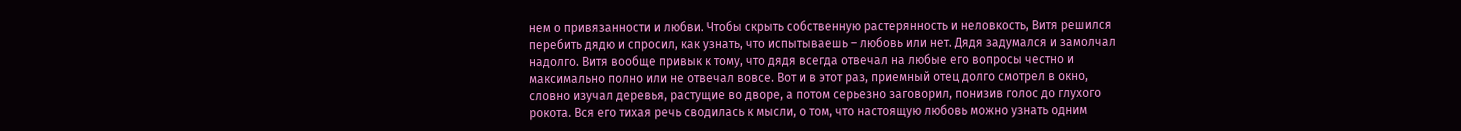нем о привязанности и любви. Чтобы скрыть собственную растерянность и неловкость, Витя решился перебить дядю и спросил, как узнать, что испытываешь – любовь или нет. Дядя задумался и замолчал надолго. Витя вообще привык к тому, что дядя всегда отвечал на любые его вопросы честно и максимально полно или не отвечал вовсе. Вот и в этот раз, приемный отец долго смотрел в окно, словно изучал деревья, растущие во дворе, а потом серьезно заговорил, понизив голос до глухого рокота. Вся его тихая речь сводилась к мысли, о том, что настоящую любовь можно узнать одним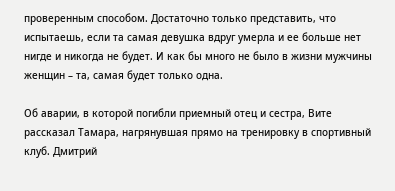проверенным способом. Достаточно только представить, что испытаешь, если та самая девушка вдруг умерла и ее больше нет нигде и никогда не будет. И как бы много не было в жизни мужчины женщин – та, самая будет только одна.

Об аварии, в которой погибли приемный отец и сестра, Вите рассказал Тамара, нагрянувшая прямо на тренировку в спортивный клуб. Дмитрий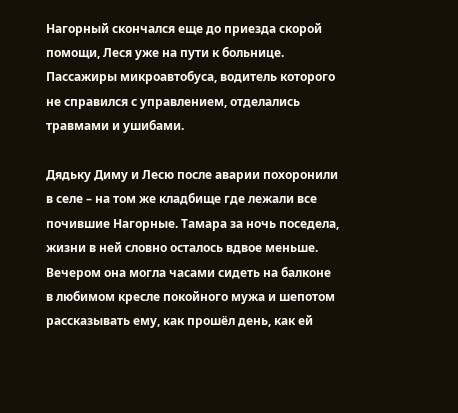Нагорный скончался еще до приезда скорой помощи, Леся уже на пути к больнице. Пассажиры микроавтобуса, водитель которого не справился с управлением, отделались травмами и ушибами.

Дядьку Диму и Лесю после аварии похоронили в селе – на том же кладбище где лежали все почившие Нагорные. Тамара за ночь поседела, жизни в ней словно осталось вдвое меньше. Вечером она могла часами сидеть на балконе в любимом кресле покойного мужа и шепотом рассказывать ему, как прошёл день, как ей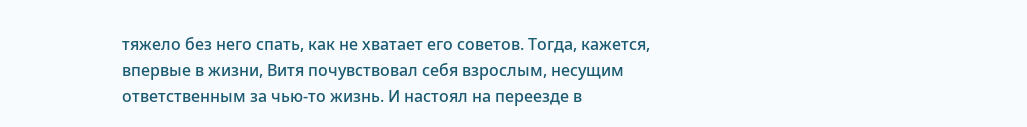тяжело без него спать, как не хватает его советов. Тогда, кажется, впервые в жизни, Витя почувствовал себя взрослым, несущим ответственным за чью-то жизнь. И настоял на переезде в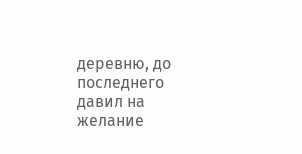деревню, до последнего давил на желание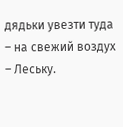дядьки увезти туда – на свежий воздух – Леську.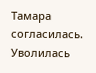Тамара согласилась. Уволилась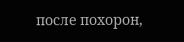после похорон,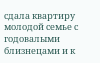сдала квартиру молодой семье с годовалыми близнецами и к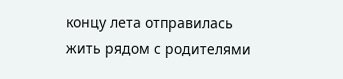концу лета отправилась жить рядом с родителями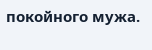покойного мужа.